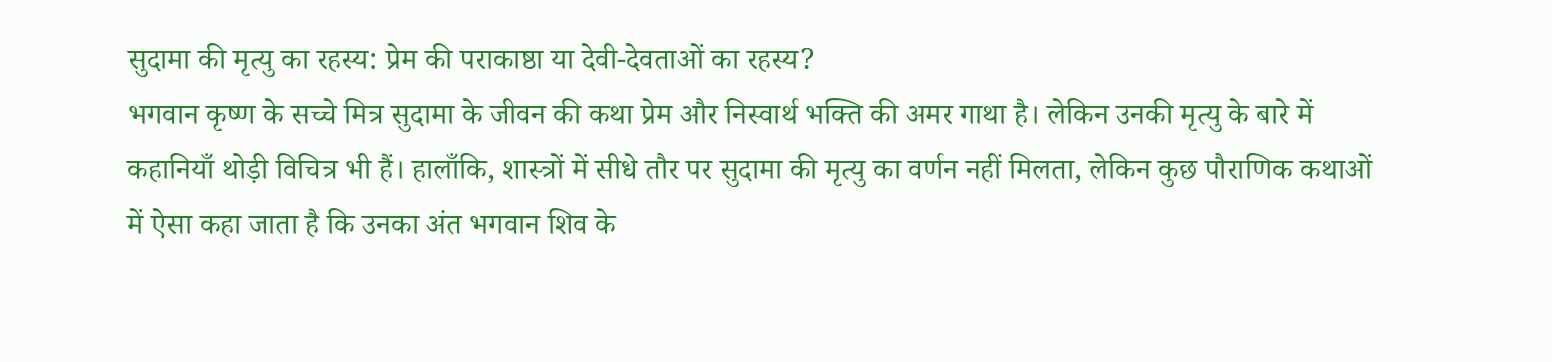सुदामा की मृत्यु का रहस्य: प्रेम की पराकाष्ठा या देवी-देवताओं का रहस्य?
भगवान कृष्ण के सच्चे मित्र सुदामा के जीवन की कथा प्रेम और निस्वार्थ भक्ति की अमर गाथा है। लेकिन उनकी मृत्यु के बारे में कहानियाँ थोड़ी विचित्र भी हैं। हालाँकि, शास्त्रों में सीधे तौर पर सुदामा की मृत्यु का वर्णन नहीं मिलता, लेकिन कुछ पौराणिक कथाओं में ऐसा कहा जाता है कि उनका अंत भगवान शिव के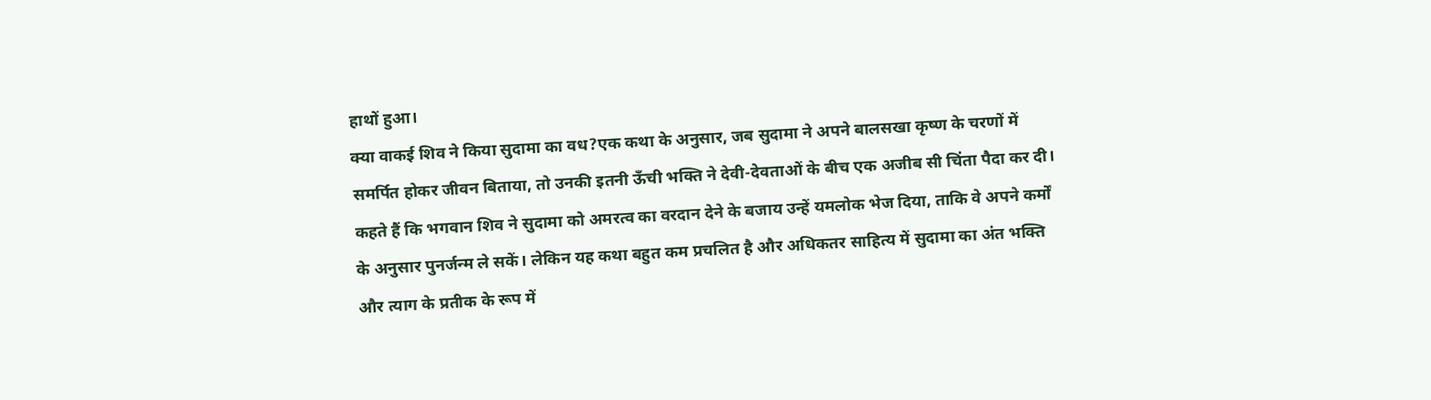हाथों हुआ।
क्या वाकई शिव ने किया सुदामा का वध?एक कथा के अनुसार, जब सुदामा ने अपने बालसखा कृष्ण के चरणों में समर्पित होकर जीवन बिताया, तो उनकी इतनी ऊँची भक्ति ने देवी-देवताओं के बीच एक अजीब सी चिंता पैदा कर दी। कहते हैं कि भगवान शिव ने सुदामा को अमरत्व का वरदान देने के बजाय उन्हें यमलोक भेज दिया, ताकि वे अपने कर्मों के अनुसार पुनर्जन्म ले सकें। लेकिन यह कथा बहुत कम प्रचलित है और अधिकतर साहित्य में सुदामा का अंत भक्ति और त्याग के प्रतीक के रूप में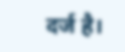दर्ज है।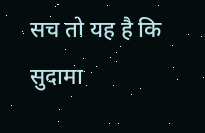सच तो यह है कि सुदामा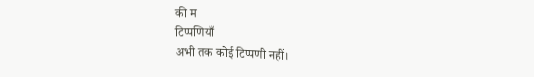की म
टिप्पणियाँ
अभी तक कोई टिप्पणी नहीं।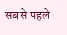सबसे पहले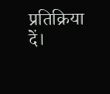प्रतिक्रिया दें।